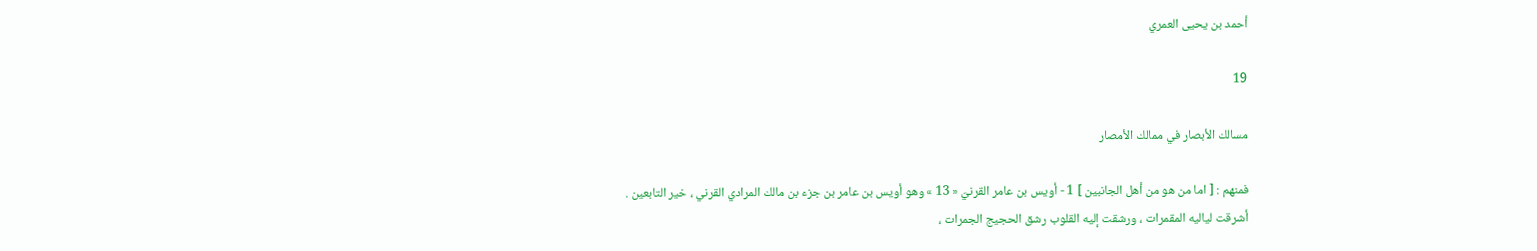أحمد بن يحيى العمري

19

مسالك الأبصار في ممالك الأمصار

فمنهم : [ اما من هو من أهل الجانبين ] 1 - أويس بن عامر القرنيّ « 13 » وهو أويس بن عامر بن جزء بن مالك المرادي القرني ، خير التابعين . أشرقت لياليه المقمرات ، ورشقت إليه القلوب رشق الحجيج الجمرات ،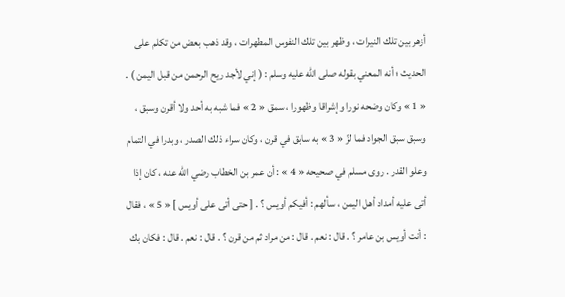أزهر بين تلك النيرات ، وظهر بين تلك النفوس المطهرات ، وقد ذهب بعض من تكلم على الحديث ؛ أنه المعني بقوله صلى الله عليه وسلم : ( إني لأجد ريح الرحمن من قبل اليمن ) . « 1 » وكان وضحه نورا وإشراقا وظهورا ، سمق « 2 » فما شبه به أحد ولا أقرن وسبق ، وسبق سبق الجواد فما لزّ « 3 » به سابق في قرن ، وكان سراء ذلك الصدر ، وبدرا في التمام وعلو القدر . روى مسلم في صحيحه « 4 » : أن عمر بن الخطاب رضي الله عنه ، كان إذا أتى عليه أمداد أهل اليمن ، سألهم : أفيكم أويس ؟ . [ حتى أتى على أويس ] « 5 » ، فقال : أنت أويس بن عامر ؟ . قال : نعم . قال : من مراد ثم من قرن ؟ . قال : نعم . قال : فكان بك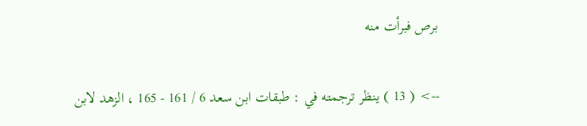برص فبرأت منه

--> ( 13 ) ينظر ترجمته في : طبقات ابن سعد 6 / 161 - 165 ، الزهد لابن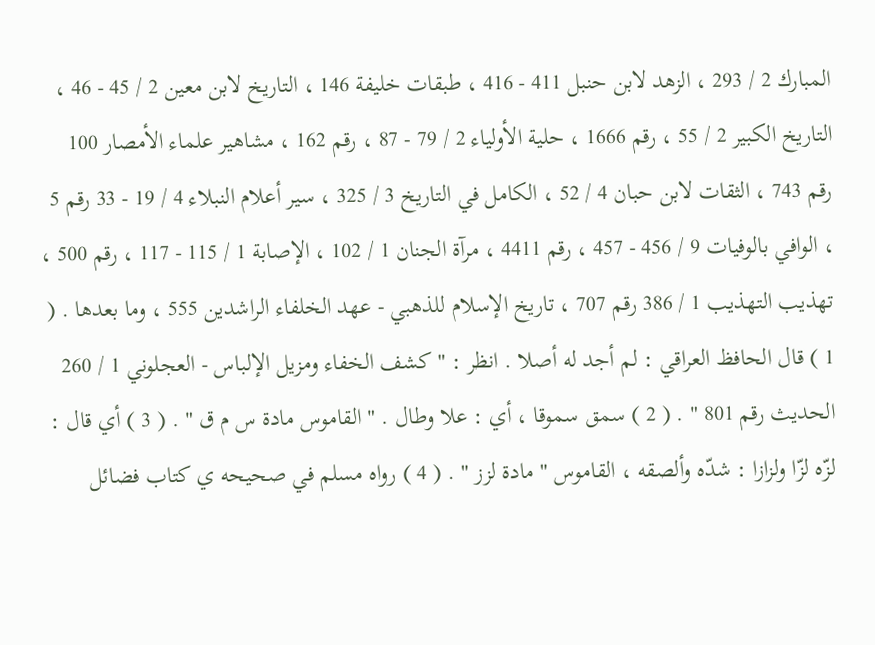المبارك 2 / 293 ، الزهد لابن حنبل 411 - 416 ، طبقات خليفة 146 ، التاريخ لابن معين 2 / 45 - 46 ، التاريخ الكبير 2 / 55 ، رقم 1666 ، حلية الأولياء 2 / 79 - 87 ، رقم 162 ، مشاهير علماء الأمصار 100 رقم 743 ، الثقات لابن حبان 4 / 52 ، الكامل في التاريخ 3 / 325 ، سير أعلام النبلاء 4 / 19 - 33 رقم 5 ، الوافي بالوفيات 9 / 456 - 457 ، رقم 4411 ، مرآة الجنان 1 / 102 ، الإصابة 1 / 115 - 117 ، رقم 500 ، تهذيب التهذيب 1 / 386 رقم 707 ، تاريخ الإسلام للذهبي - عهد الخلفاء الراشدين 555 ، وما بعدها . ( 1 ) قال الحافظ العراقي : لم أجد له أصلا . انظر : " كشف الخفاء ومزيل الإلباس - العجلوني 1 / 260 الحديث رقم 801 " . ( 2 ) سمق سموقا ، أي : علا وطال . " القاموس مادة س م ق " . ( 3 ) أي قال : لزّه لزّا ولزازا : شدّه وألصقه ، القاموس " مادة لزز " . ( 4 ) رواه مسلم في صحيحه ي كتاب فضائل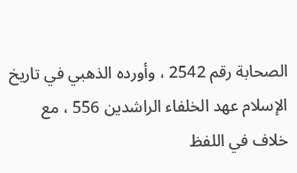الصحابة رقم 2542 ، وأورده الذهبي في تاريخ الإسلام عهد الخلفاء الراشدين 556 ، مع خلاف في اللفظ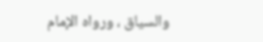والسياق ، ورواه الإمام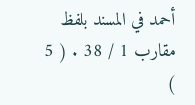أحمد في المسند بلفظ مقارب 1 / 38 . ( 5 )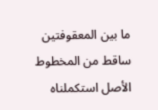ما بين المعقوفتين ساقط من المخطوط الأصل استكملناه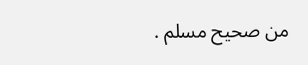من صحيح مسلم .